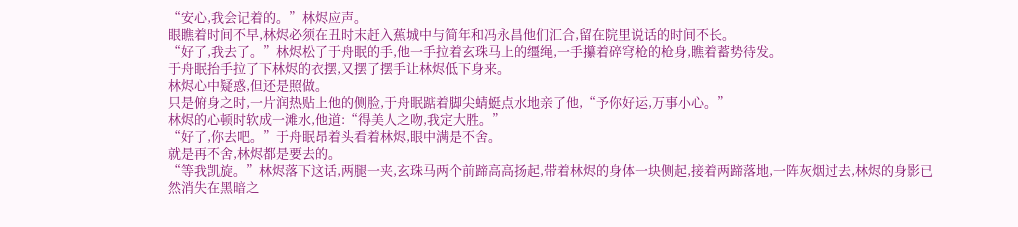“安心,我会记着的。”林烬应声。
眼瞧着时间不早,林烬必须在丑时末赶入蕉城中与简年和冯永昌他们汇合,留在院里说话的时间不长。
“好了,我去了。”林烬松了于舟眠的手,他一手拉着玄珠马上的缰绳,一手攥着碎穹枪的枪身,瞧着蓄势待发。
于舟眠抬手拉了下林烬的衣摆,又摆了摆手让林烬低下身来。
林烬心中疑惑,但还是照做。
只是俯身之时,一片润热贴上他的侧脸,于舟眠踮着脚尖蜻蜓点水地亲了他,“予你好运,万事小心。”
林烬的心顿时软成一滩水,他道:“得美人之吻,我定大胜。”
“好了,你去吧。”于舟眠昂着头看着林烬,眼中满是不舍。
就是再不舍,林烬都是要去的。
“等我凯旋。”林烬落下这话,两腿一夹,玄珠马两个前蹄高高扬起,带着林烬的身体一块侧起,接着两蹄落地,一阵灰烟过去,林烬的身影已然消失在黑暗之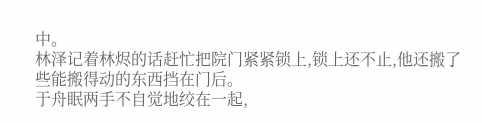中。
林泽记着林烬的话赶忙把院门紧紧锁上,锁上还不止,他还搬了些能搬得动的东西挡在门后。
于舟眠两手不自觉地绞在一起,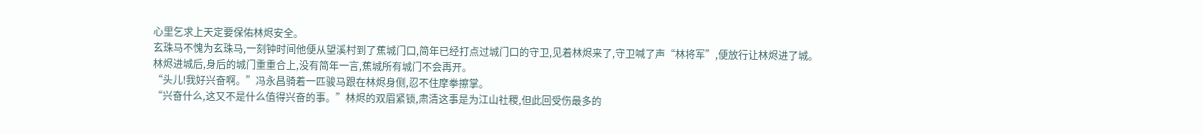心里乞求上天定要保佑林烬安全。
玄珠马不愧为玄珠马,一刻钟时间他便从望溪村到了蕉城门口,简年已经打点过城门口的守卫,见着林烬来了,守卫喊了声“林将军”,便放行让林烬进了城。
林烬进城后,身后的城门重重合上,没有简年一言,蕉城所有城门不会再开。
“头儿!我好兴奋啊。”冯永昌骑着一匹骏马跟在林烬身侧,忍不住摩拳擦掌。
“兴奋什么,这又不是什么值得兴奋的事。”林烬的双眉紧锁,肃清这事是为江山社稷,但此回受伤最多的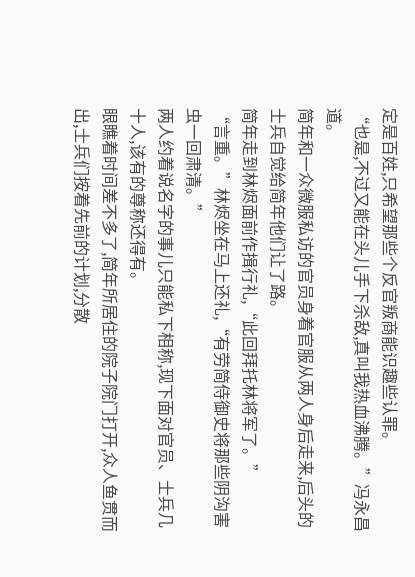定是百姓,只希望那些个反官叛商能识趣些认罪。
“也是,不过又能在头儿手下杀敌,真叫我热血沸腾。”冯永昌道。
简年和一众微服私访的官员身着官服从两人身后走来,后头的士兵自觉给简年他们让了路。
简年走到林烬面前作揖行礼,“此回拜托林将军了。”
“言重。”林烬坐在马上还礼,“有劳简侍御史将那些阴沟害虫一回肃清。”
两人约着说名字的事儿只能私下相称,现下面对官员、士兵几十人,该有的尊称还得有。
眼瞧着时间差不多了,简年所居住的院子院门打开,众人鱼贯而出,士兵们按着先前的计划,分散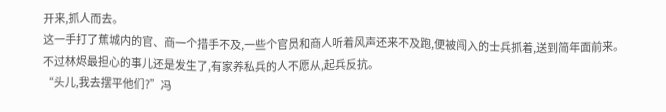开来,抓人而去。
这一手打了蕉城内的官、商一个措手不及,一些个官员和商人听着风声还来不及跑,便被闯入的士兵抓着,送到简年面前来。
不过林烬最担心的事儿还是发生了,有家养私兵的人不愿从,起兵反抗。
“头儿,我去摆平他们?”冯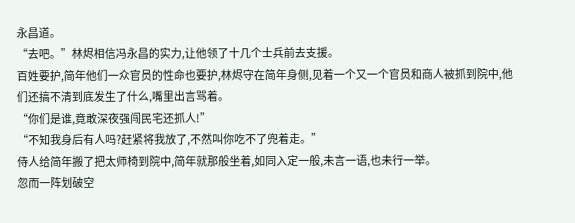永昌道。
“去吧。”林烬相信冯永昌的实力,让他领了十几个士兵前去支援。
百姓要护,简年他们一众官员的性命也要护,林烬守在简年身侧,见着一个又一个官员和商人被抓到院中,他们还搞不清到底发生了什么,嘴里出言骂着。
“你们是谁,竟敢深夜强闯民宅还抓人!”
“不知我身后有人吗?赶紧将我放了,不然叫你吃不了兜着走。”
侍人给简年搬了把太师椅到院中,简年就那般坐着,如同入定一般,未言一语,也未行一举。
忽而一阵划破空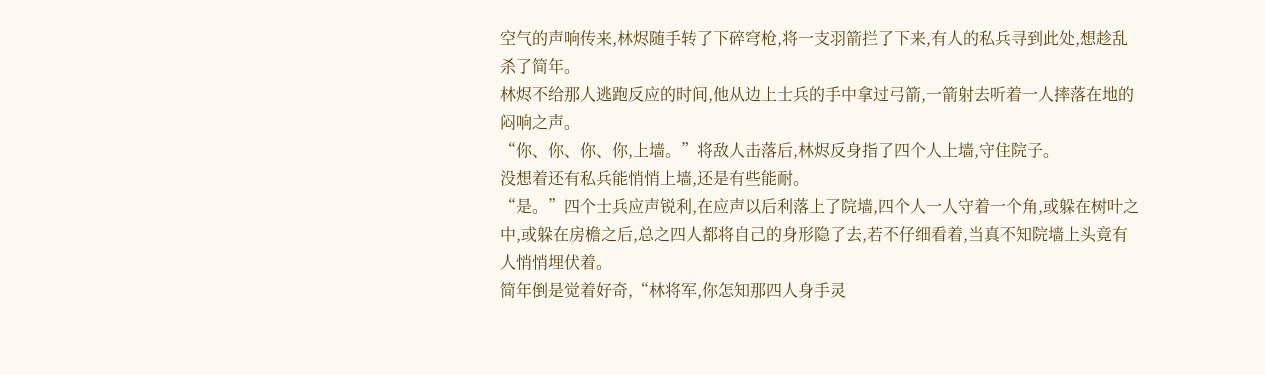空气的声响传来,林烬随手转了下碎穹枪,将一支羽箭拦了下来,有人的私兵寻到此处,想趁乱杀了简年。
林烬不给那人逃跑反应的时间,他从边上士兵的手中拿过弓箭,一箭射去听着一人摔落在地的闷响之声。
“你、你、你、你,上墙。”将敌人击落后,林烬反身指了四个人上墙,守住院子。
没想着还有私兵能悄悄上墙,还是有些能耐。
“是。”四个士兵应声锐利,在应声以后利落上了院墙,四个人一人守着一个角,或躲在树叶之中,或躲在房檐之后,总之四人都将自己的身形隐了去,若不仔细看着,当真不知院墙上头竟有人悄悄埋伏着。
简年倒是觉着好奇,“林将军,你怎知那四人身手灵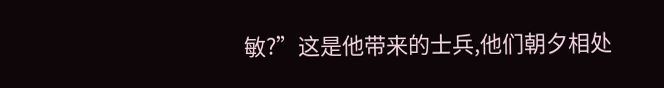敏?”这是他带来的士兵,他们朝夕相处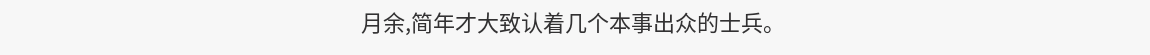月余,简年才大致认着几个本事出众的士兵。